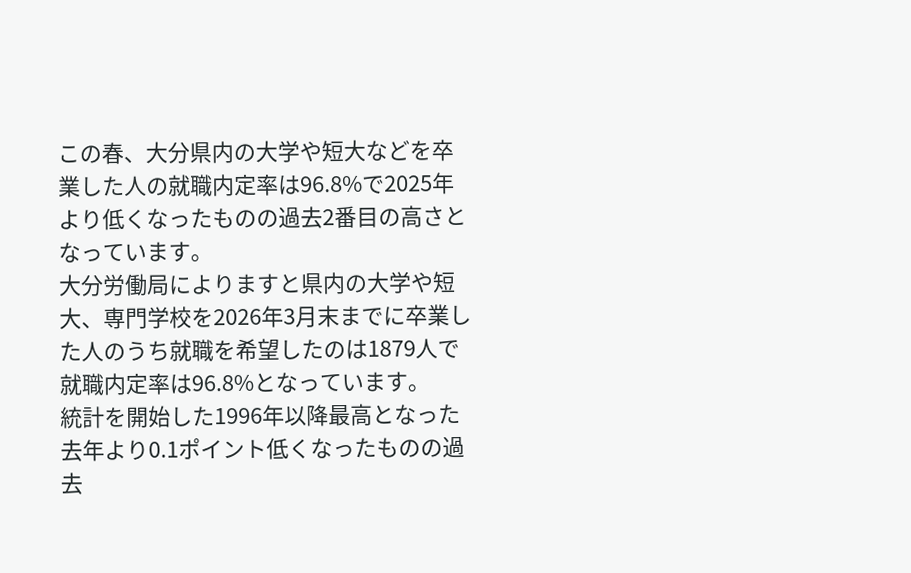この春、大分県内の大学や短大などを卒業した人の就職内定率は96.8%で2025年より低くなったものの過去2番目の高さとなっています。
大分労働局によりますと県内の大学や短大、専門学校を2026年3月末までに卒業した人のうち就職を希望したのは1879人で就職内定率は96.8%となっています。
統計を開始した1996年以降最高となった去年より0.1ポイント低くなったものの過去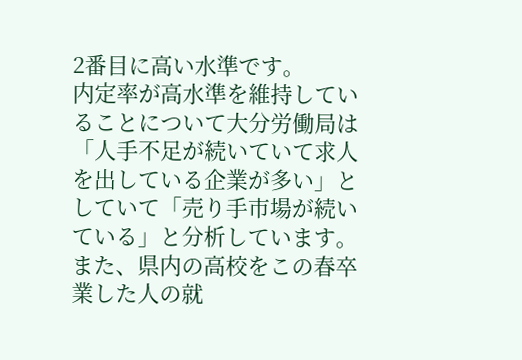2番目に高い水準です。
内定率が高水準を維持していることについて大分労働局は「人手不足が続いていて求人を出している企業が多い」としていて「売り手市場が続いている」と分析しています。
また、県内の高校をこの春卒業した人の就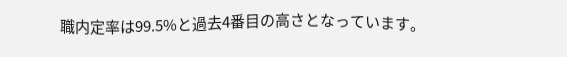職内定率は99.5%と過去4番目の高さとなっています。